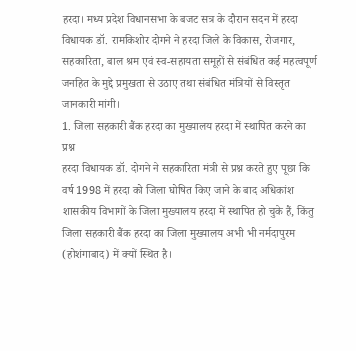हरदा। मध्य प्रदेश विधानसभा के बजट सत्र के दौरान सदन में हरदा विधायक डॉ. रामकिशोर दोगने ने हरदा जिले के विकास, रोजगार, सहकारिता, बाल श्रम एवं स्व-सहायता समूहों से संबंधित कई महत्वपूर्ण जनहित के मुद्दे प्रमुखता से उठाए तथा संबंधित मंत्रियों से विस्तृत जानकारी मांगी।
1. जिला सहकारी बैंक हरदा का मुख्यालय हरदा में स्थापित करने का प्रश्न
हरदा विधायक डॉ. दोगने ने सहकारिता मंत्री से प्रश्न करते हुए पूछा कि वर्ष 1998 में हरदा को जिला घोषित किए जाने के बाद अधिकांश शासकीय विभागों के जिला मुख्यालय हरदा में स्थापित हो चुके हैं, किंतु जिला सहकारी बैंक हरदा का जिला मुख्यालय अभी भी नर्मदापुरम (होशंगाबाद) में क्यों स्थित है।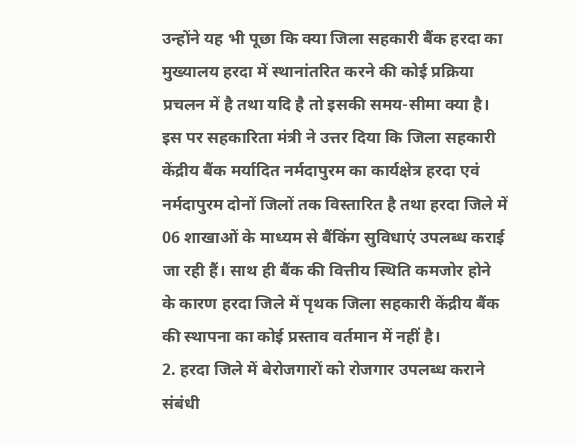उन्होंने यह भी पूछा कि क्या जिला सहकारी बैंक हरदा का मुख्यालय हरदा में स्थानांतरित करने की कोई प्रक्रिया प्रचलन में है तथा यदि है तो इसकी समय-सीमा क्या है।
इस पर सहकारिता मंत्री ने उत्तर दिया कि जिला सहकारी केंद्रीय बैंक मर्यादित नर्मदापुरम का कार्यक्षेत्र हरदा एवं नर्मदापुरम दोनों जिलों तक विस्तारित है तथा हरदा जिले में 06 शाखाओं के माध्यम से बैंकिंग सुविधाएं उपलब्ध कराई जा रही हैं। साथ ही बैंक की वित्तीय स्थिति कमजोर होने के कारण हरदा जिले में पृथक जिला सहकारी केंद्रीय बैंक की स्थापना का कोई प्रस्ताव वर्तमान में नहीं है।
2. हरदा जिले में बेरोजगारों को रोजगार उपलब्ध कराने संबंधी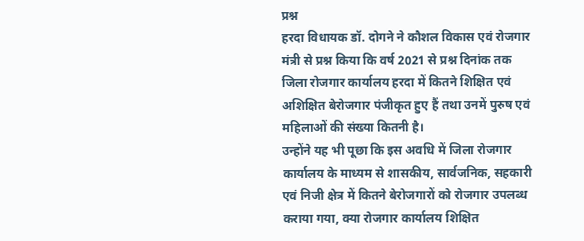प्रश्न
हरदा विधायक डॉ. दोगने ने कौशल विकास एवं रोजगार मंत्री से प्रश्न किया कि वर्ष 2021 से प्रश्न दिनांक तक जिला रोजगार कार्यालय हरदा में कितने शिक्षित एवं अशिक्षित बेरोजगार पंजीकृत हुए हैं तथा उनमें पुरुष एवं महिलाओं की संख्या कितनी है।
उन्होंने यह भी पूछा कि इस अवधि में जिला रोजगार कार्यालय के माध्यम से शासकीय, सार्वजनिक, सहकारी एवं निजी क्षेत्र में कितने बेरोजगारों को रोजगार उपलब्ध कराया गया, क्या रोजगार कार्यालय शिक्षित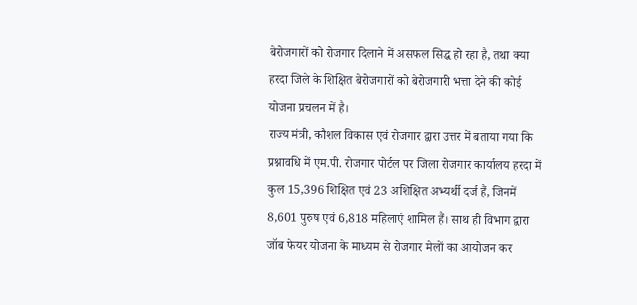बेरोजगारों को रोजगार दिलाने में असफल सिद्ध हो रहा है, तथा क्या हरदा जिले के शिक्षित बेरोजगारों को बेरोजगारी भत्ता देने की कोई योजना प्रचलन में है।
राज्य मंत्री, कौशल विकास एवं रोजगार द्वारा उत्तर में बताया गया कि प्रश्नावधि में एम.पी. रोजगार पोर्टल पर जिला रोजगार कार्यालय हरदा में कुल 15,396 शिक्षित एवं 23 अशिक्षित अभ्यर्थी दर्ज हैं, जिनमें 8,601 पुरुष एवं 6,818 महिलाएं शामिल हैं। साथ ही विभाग द्वारा जॉब फेयर योजना के माध्यम से रोजगार मेलों का आयोजन कर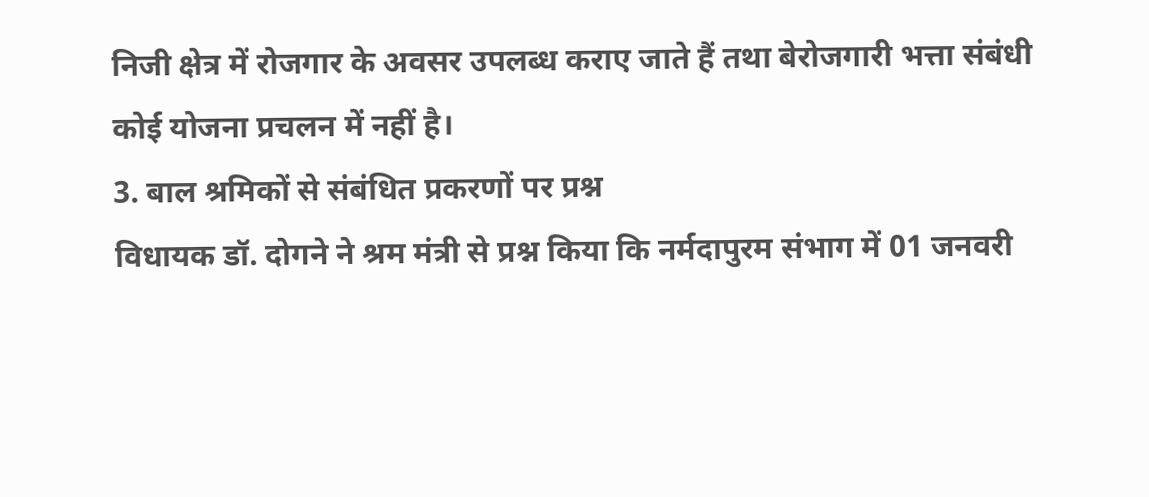निजी क्षेत्र में रोजगार के अवसर उपलब्ध कराए जाते हैं तथा बेरोजगारी भत्ता संबंधी कोई योजना प्रचलन में नहीं है।
3. बाल श्रमिकों से संबंधित प्रकरणों पर प्रश्न
विधायक डॉ. दोगने ने श्रम मंत्री से प्रश्न किया कि नर्मदापुरम संभाग में 01 जनवरी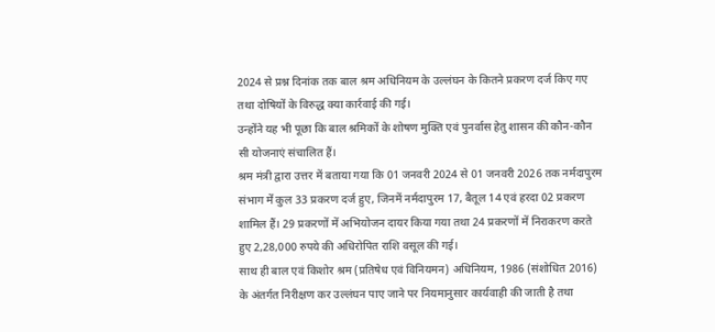2024 से प्रश्न दिनांक तक बाल श्रम अधिनियम के उल्लंघन के कितने प्रकरण दर्ज किए गए तथा दोषियों के विरुद्ध क्या कार्रवाई की गई।
उन्होंने यह भी पूछा कि बाल श्रमिकों के शोषण मुक्ति एवं पुनर्वास हेतु शासन की कौन-कौन सी योजनाएं संचालित हैं।
श्रम मंत्री द्वारा उत्तर में बताया गया कि 01 जनवरी 2024 से 01 जनवरी 2026 तक नर्मदापुरम संभाग में कुल 33 प्रकरण दर्ज हुए, जिनमें नर्मदापुरम 17, बैतूल 14 एवं हरदा 02 प्रकरण शामिल हैं। 29 प्रकरणों में अभियोजन दायर किया गया तथा 24 प्रकरणों में निराकरण करते हुए 2,28,000 रुपये की अधिरोपित राशि वसूल की गई।
साथ ही बाल एवं किशोर श्रम (प्रतिषेध एवं विनियमन) अधिनियम, 1986 (संशोधित 2016) के अंतर्गत निरीक्षण कर उल्लंघन पाए जाने पर नियमानुसार कार्यवाही की जाती है तथा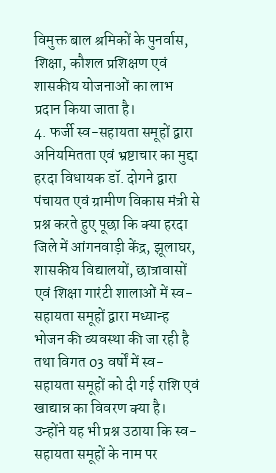विमुक्त बाल श्रमिकों के पुनर्वास, शिक्षा, कौशल प्रशिक्षण एवं शासकीय योजनाओं का लाभ प्रदान किया जाता है।
4. फर्जी स्व-सहायता समूहों द्वारा अनियमितता एवं भ्रष्टाचार का मुद्दा
हरदा विधायक डॉ. दोगने द्वारा पंचायत एवं ग्रामीण विकास मंत्री से प्रश्न करते हुए पूछा कि क्या हरदा जिले में आंगनवाड़ी केंद्र, झूलाघर, शासकीय विद्यालयों, छात्रावासों एवं शिक्षा गारंटी शालाओं में स्व-सहायता समूहों द्वारा मध्यान्ह भोजन की व्यवस्था की जा रही है तथा विगत 03 वर्षों में स्व-सहायता समूहों को दी गई राशि एवं खाद्यान्न का विवरण क्या है।
उन्होंने यह भी प्रश्न उठाया कि स्व-सहायता समूहों के नाम पर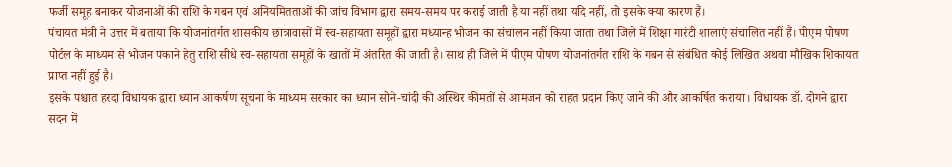फर्जी समूह बनाकर योजनाओं की राशि के गबन एवं अनियमितताओं की जांच विभाग द्वारा समय-समय पर कराई जाती है या नहीं तथा यदि नहीं, तो इसके क्या कारण हैं।
पंचायत मंत्री ने उत्तर में बताया कि योजनांतर्गत शासकीय छात्रावासों में स्व-सहायता समूहों द्वारा मध्यान्ह भोजन का संचालन नहीं किया जाता तथा जिले में शिक्षा गारंटी शालाएं संचालित नहीं हैं। पीएम पोषण पोर्टल के माध्यम से भोजन पकाने हेतु राशि सीधे स्व-सहायता समूहों के खातों में अंतरित की जाती है। साथ ही जिले में पीएम पोषण योजनांतर्गत राशि के गबन से संबंधित कोई लिखित अथवा मौखिक शिकायत प्राप्त नहीं हुई है।
इसके पश्चात हरदा विधायक द्वारा ध्यान आकर्षण सूचना के माध्यम सरकार का ध्यान सोने-चांदी की अस्थिर कीमतों से आमजन को राहत प्रदान किए जाने की और आकर्षित कराया। विधायक डॉ. दोगने द्वारा सदन में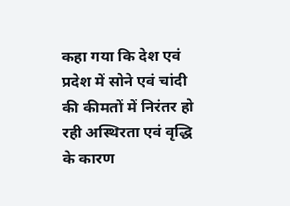कहा गया कि देश एवं प्रदेश में सोने एवं चांदी की कीमतों में निरंतर हो रही अस्थिरता एवं वृद्धि के कारण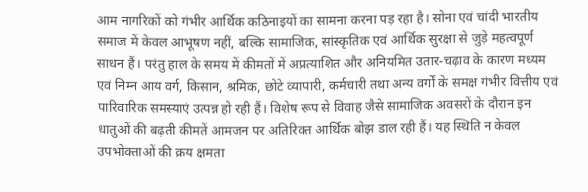आम नागरिकों को गंभीर आर्थिक कठिनाइयों का सामना करना पड़ रहा है। सोना एवं चांदी भारतीय समाज में केवल आभूषण नहीं, बल्कि सामाजिक, सांस्कृतिक एवं आर्थिक सुरक्षा से जुड़े महत्वपूर्ण साधन हैं। परंतु हाल के समय में कीमतों में अप्रत्याशित और अनियमित उतार-चढ़ाव के कारण मध्यम एवं निम्न आय वर्ग, किसान, श्रमिक, छोटे व्यापारी, कर्मचारी तथा अन्य वर्गों के समक्ष गंभीर वित्तीय एवं पारिवारिक समस्याएं उत्पन्न हो रही हैं। विशेष रूप से विवाह जैसे सामाजिक अवसरों के दौरान इन धातुओं की बढ़ती कीमतें आमजन पर अतिरिक्त आर्थिक बोझ डाल रही हैं। यह स्थिति न केवल उपभोक्ताओं की क्रय क्षमता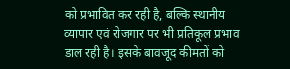को प्रभावित कर रही है, बल्कि स्थानीय व्यापार एवं रोजगार पर भी प्रतिकूल प्रभाव डाल रही है। इसके बावजूद कीमतों को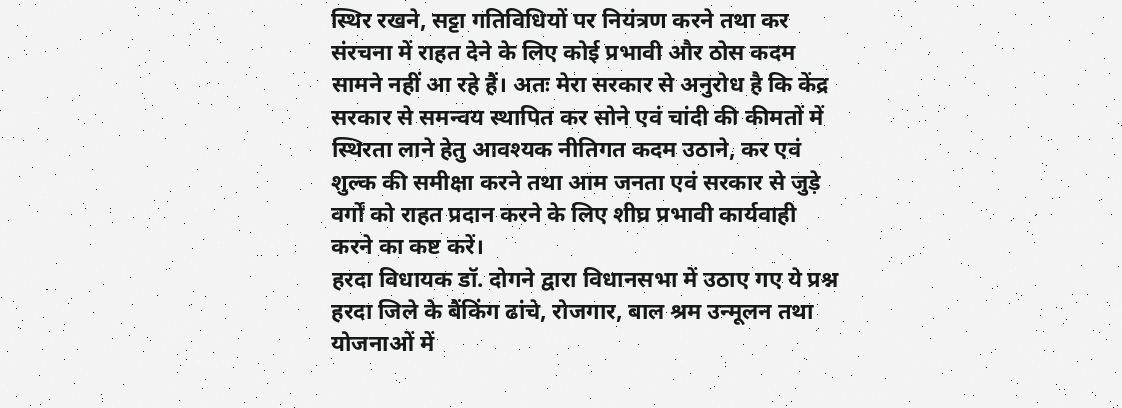स्थिर रखने, सट्टा गतिविधियों पर नियंत्रण करने तथा कर संरचना में राहत देने के लिए कोई प्रभावी और ठोस कदम सामने नहीं आ रहे हैं। अतः मेरा सरकार से अनुरोध है कि केंद्र सरकार से समन्वय स्थापित कर सोने एवं चांदी की कीमतों में स्थिरता लाने हेतु आवश्यक नीतिगत कदम उठाने, कर एवं शुल्क की समीक्षा करने तथा आम जनता एवं सरकार से जुड़े वर्गों को राहत प्रदान करने के लिए शीघ्र प्रभावी कार्यवाही करने का कष्ट करें।
हरदा विधायक डॉ. दोगने द्वारा विधानसभा में उठाए गए ये प्रश्न हरदा जिले के बैंकिंग ढांचे, रोजगार, बाल श्रम उन्मूलन तथा योजनाओं में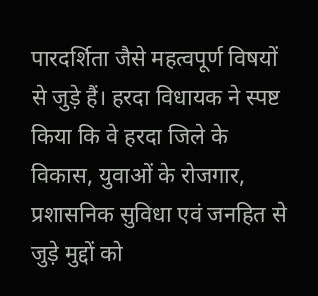पारदर्शिता जैसे महत्वपूर्ण विषयों से जुड़े हैं। हरदा विधायक ने स्पष्ट किया कि वे हरदा जिले के विकास, युवाओं के रोजगार, प्रशासनिक सुविधा एवं जनहित से जुड़े मुद्दों को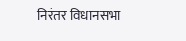निरंतर विधानसभा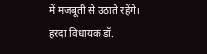में मजबूती से उठाते रहेंगे।
हरदा विधायक डॉ.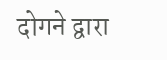दोगने द्वारा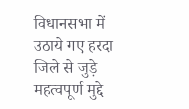विधानसभा में उठाये गए हरदा जिले से जुड़े महत्वपूर्ण मुद्दे